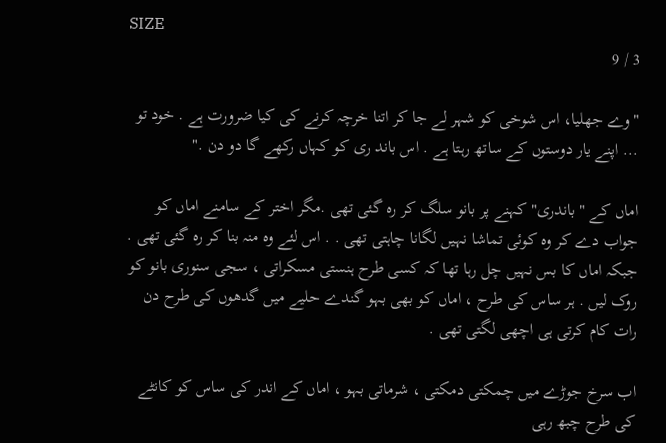SIZE
3 / 9

" وے جھلیا، اس شوخی کو شہر لے جا کر اتنا خرچہ کرنے کی کیا ضرورت ہے . خود تو ... اپنے یار دوستوں کے ساتھ رہتا ہے . اس باند ری کو کہاں رکھے گا دو دن ."

اماں کے " باندری" کہنے پر بانو سلگ کر رہ گئی تھی .مگر اختر کے سامنے اماں کو جواب دے کر وہ کوئی تماشا نہیں لگانا چاہتی تھی . . اس لئے وہ منہ بنا کر رہ گئی تھی . جبکہ اماں کا بس نہیں چل رہا تھا کہ کسی طرح ہنستی مسکراتی ، سجی سنوری بانو کو روک لیں . ہر ساس کی طرح ، اماں کو بھی بہو گندے حلیے میں گدھوں کی طرح دن رات کام کرتی ہی اچھی لگتی تھی .

اب سرخ جوڑے میں چمکتی دمکتی ، شرماتی بہو ، اماں کے اندر کی ساس کو کانٹے کی طرح چبھ رہی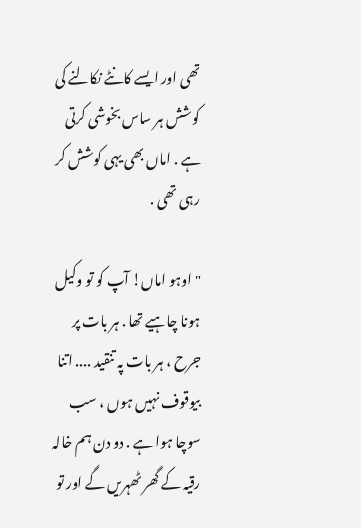تھی اور ایسے کانٹے نکالنے کی کوشش ہر ساس بخوشی کرتی ہے . اماں بھی یہی کوشش کر رہی تھی .

" اوہو اماں! آپ کو تو وکیل ہونا چاہیے تھا . ہر بات پر جرح ، ہر بات پہ تنقید .... اتنا بیوقوف نہیں ہوں ، سب سوچا ہوا ہے . دو دن ہم خالہ رقیہ کے گھر ٹھہریں گے اور تو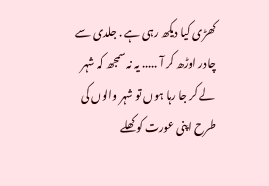کھڑی کیا دیکھ رہی ہے . جلدی سے چادر اوڑھ کر آ ..... یہ نہ سمجھ کہ شہر لے کر جا رہا ہوں تو شہر والوں کی طرح اپنی عورت کو کھلے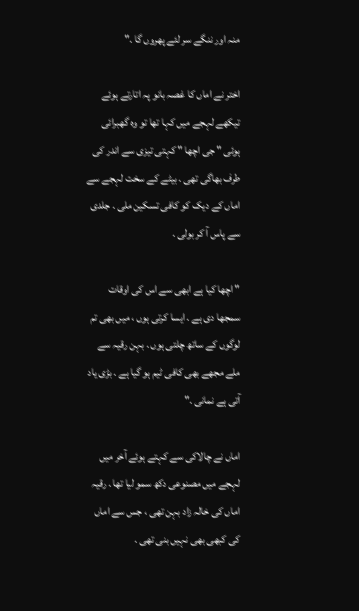منہ اور ننگے سر لئے پھروں گا ."

اختر نے اماں کا غصہ بانو پہ اتارتے ہوئے تیکھے لہجے میں کہا تھا تو وہ گھبرائی ہوئی " جی اچھا " کہتی تیزی سے اندر کی طرف بھاگی تھی . بیٹے کے سخت لہجے سے اماں کے دیک کو کافی تسکین ملی . جلدی سے پاس آ کر بولی .

" اچھا کیا ہے ابھی سے اس کی اوقات سمجھا دی ہے . ایسا کرتی ہوں ، میں بھی تم لوگوں کے ساتھ چلتی ہوں . بہن رقیہ سے ملے مجھے بھی کافی ٹیم ہو گیا ہے . بڑی یاد آتی ہے نمانی ."

اماں نے چالاکی سے کہتے ہوئے آخر میں لہجے میں مصنوعی دکھ سمو لیا تھا . رقیہ اماں کی خالہ زاد بہن تھی ، جس سے اماں کی کبھی بھی نہیں بنی تھی .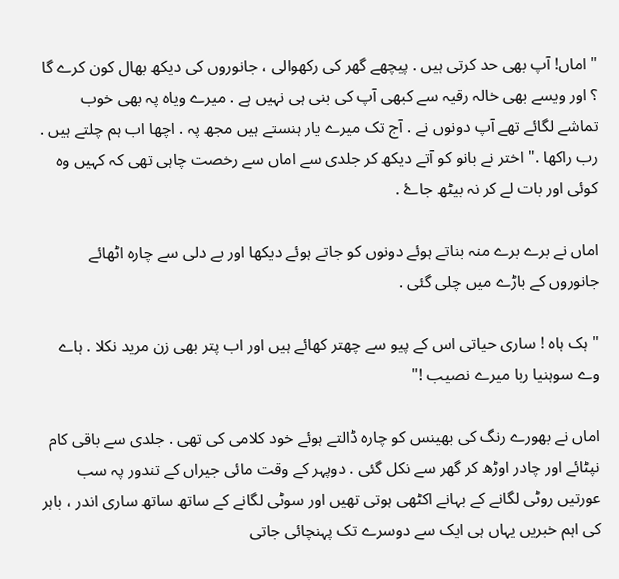" اماں! آپ بھی حد کرتی ہیں . پیچھے گھر کی رکھوالی ، جانوروں کی دیکھ بھال کون کرے گا ؟ اور ویسے بھی خالہ رقیہ سے کبھی آپ کی بنی ہی نہیں ہے . میرے ویاہ پہ بھی خوب تماشے لگائے تھے آپ دونوں نے . آج تک میرے یار ہنستے ہیں مجھ پہ . اچھا اب ہم چلتے ہیں . رب راکھا ." اختر نے بانو کو آتے دیکھ کر جلدی سے اماں سے رخصت چاہی تھی کہ کہیں وہ کوئی اور بات لے کر نہ بیٹھ جاۓ .

اماں نے برے برے منہ بناتے ہوئے دونوں کو جاتے ہوئے دیکھا اور بے دلی سے چارہ اٹھائے جانوروں کے باڑے میں چلی گئی .

" ہک ہاہ ! ساری حیاتی اس کے پیو سے چھتر کھائے ہیں اور اب پتر بھی زن مرید نکلا . ہاے وے سوہنیا ربا میرے نصیب !"

اماں نے بھورے رنگ کی بھینس کو چارہ ڈالتے ہوئے خود کلامی کی تھی . جلدی سے باقی کام نپٹائے اور چادر اوڑھ کر گھر سے نکل گئی . دوپہر کے وقت مائی جیراں کے تندور پہ سب عورتیں روٹی لگانے کے بہانے اکٹھی ہوتی تھیں اور سوٹی لگانے کے ساتھ ساتھ ساری اندر ، باہر کی اہم خبریں یہاں ہی ایک سے دوسرے تک پہنچائی جاتی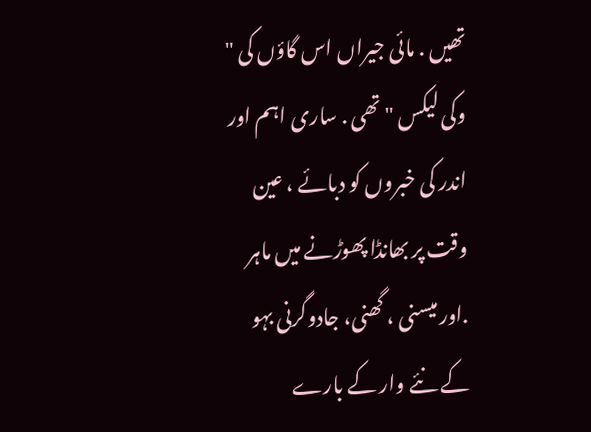تھیں . مائی جیراں اس گاؤں کی " وکی لیکس " تھی . ساری اہم اور اندر کی خبروں کو دبائے ، عین وقت پر بھانڈا پھوڑنے میں ماہر .اور میسنی ، گھنی، جادوگرنی بہو کے نئے وار کے بارے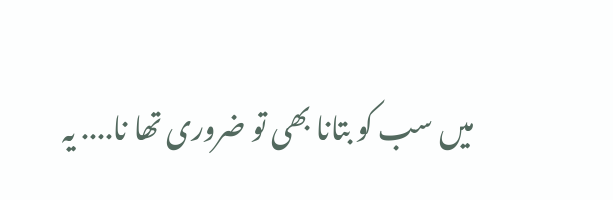میں سب کو بتانا بھی تو ضروری تھا نا.... یہ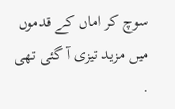سوچ کر اماں کے قدموں میں مزید تیزی آ گئی تھی .